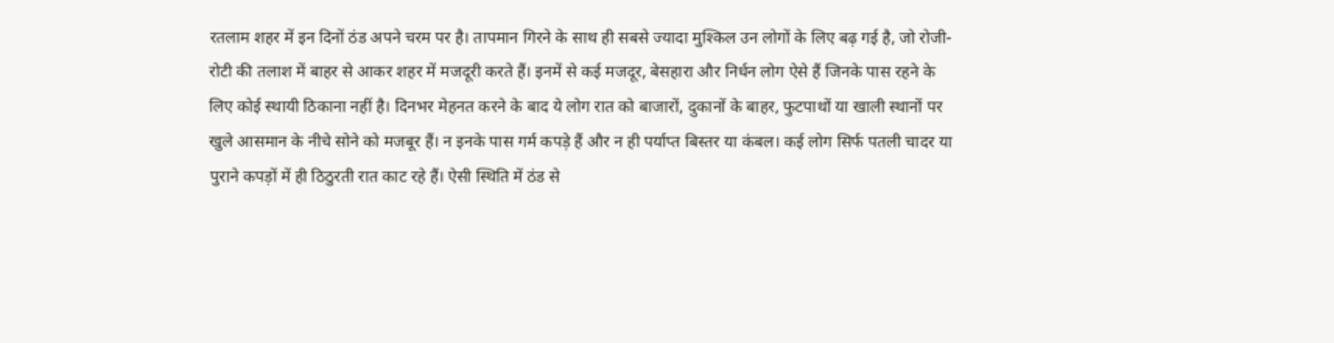रतलाम शहर में इन दिनों ठंड अपने चरम पर है। तापमान गिरने के साथ ही सबसे ज्यादा मुश्किल उन लोगों के लिए बढ़ गई है, जो रोजी-रोटी की तलाश में बाहर से आकर शहर में मजदूरी करते हैं। इनमें से कई मजदूर, बेसहारा और निर्धन लोग ऐसे हैं जिनके पास रहने के लिए कोई स्थायी ठिकाना नहीं है। दिनभर मेहनत करने के बाद ये लोग रात को बाजारों, दुकानों के बाहर, फुटपाथों या खाली स्थानों पर खुले आसमान के नीचे सोने को मजबूर हैं। न इनके पास गर्म कपड़े हैं और न ही पर्याप्त बिस्तर या कंबल। कई लोग सिर्फ पतली चादर या पुराने कपड़ों में ही ठिठुरती रात काट रहे हैं। ऐसी स्थिति में ठंड से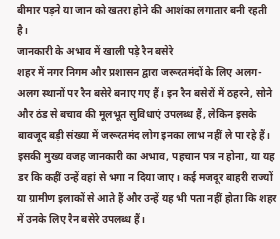बीमार पड़ने या जान को खतरा होने की आशंका लगातार बनी रहती है।
जानकारी के अभाव में खाली पड़े रैन बसेरे
शहर में नगर निगम और प्रशासन द्वारा जरूरतमंदों के लिए अलग-अलग स्थानों पर रैन बसेरे बनाए गए हैं। इन रैन बसेरों में ठहरने, सोने और ठंड से बचाव की मूलभूत सुविधाएं उपलब्ध हैं, लेकिन इसके बावजूद बड़ी संख्या में जरूरतमंद लोग इनका लाभ नहीं ले पा रहे हैं। इसकी मुख्य वजह जानकारी का अभाव, पहचान पत्र न होना, या यह डर कि कहीं उन्हें वहां से भगा न दिया जाए। कई मजदूर बाहरी राज्यों या ग्रामीण इलाकों से आते हैं और उन्हें यह भी पता नहीं होता कि शहर में उनके लिए रैन बसेरे उपलब्ध हैं।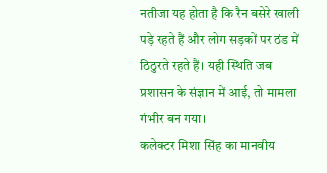नतीजा यह होता है कि रैन बसेरे खाली पड़े रहते हैं और लोग सड़कों पर ठंड में ठिठुरते रहते हैं। यही स्थिति जब प्रशासन के संज्ञान में आई, तो मामला गंभीर बन गया।
कलेक्टर मिशा सिंह का मानवीय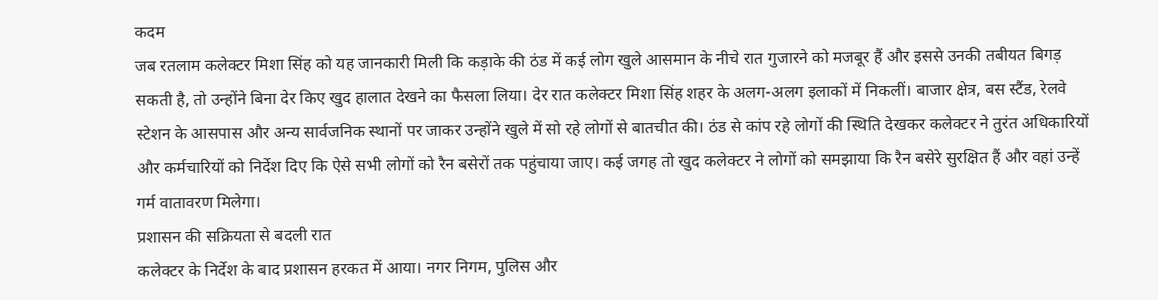कदम
जब रतलाम कलेक्टर मिशा सिंह को यह जानकारी मिली कि कड़ाके की ठंड में कई लोग खुले आसमान के नीचे रात गुजारने को मजबूर हैं और इससे उनकी तबीयत बिगड़ सकती है, तो उन्होंने बिना देर किए खुद हालात देखने का फैसला लिया। देर रात कलेक्टर मिशा सिंह शहर के अलग-अलग इलाकों में निकलीं। बाजार क्षेत्र, बस स्टैंड, रेलवे स्टेशन के आसपास और अन्य सार्वजनिक स्थानों पर जाकर उन्होंने खुले में सो रहे लोगों से बातचीत की। ठंड से कांप रहे लोगों की स्थिति देखकर कलेक्टर ने तुरंत अधिकारियों और कर्मचारियों को निर्देश दिए कि ऐसे सभी लोगों को रैन बसेरों तक पहुंचाया जाए। कई जगह तो खुद कलेक्टर ने लोगों को समझाया कि रैन बसेरे सुरक्षित हैं और वहां उन्हें गर्म वातावरण मिलेगा।
प्रशासन की सक्रियता से बदली रात
कलेक्टर के निर्देश के बाद प्रशासन हरकत में आया। नगर निगम, पुलिस और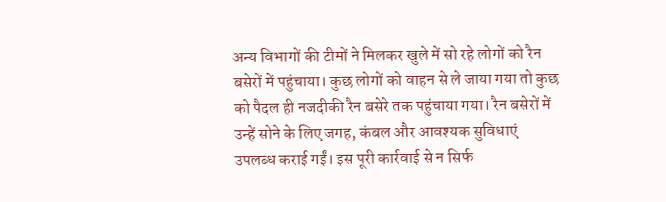अन्य विभागों की टीमों ने मिलकर खुले में सो रहे लोगों को रैन बसेरों में पहुंचाया। कुछ लोगों को वाहन से ले जाया गया तो कुछ को पैदल ही नजदीकी रैन बसेरे तक पहुंचाया गया। रैन बसेरों में उन्हें सोने के लिए जगह, कंबल और आवश्यक सुविधाएं उपलब्ध कराई गईं। इस पूरी कार्रवाई से न सिर्फ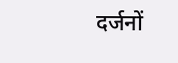दर्जनों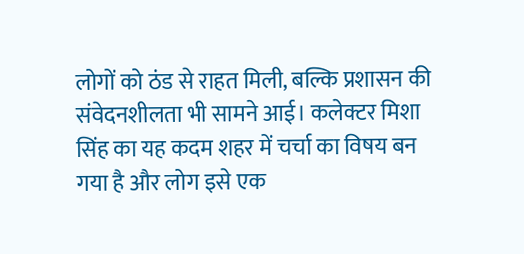लोगों को ठंड से राहत मिली, बल्कि प्रशासन की संवेदनशीलता भी सामने आई। कलेक्टर मिशा सिंह का यह कदम शहर में चर्चा का विषय बन गया है और लोग इसे एक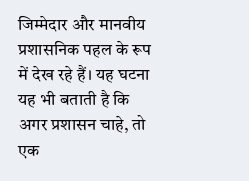जिम्मेदार और मानवीय प्रशासनिक पहल के रूप में देख रहे हैं। यह घटना यह भी बताती है कि अगर प्रशासन चाहे, तो एक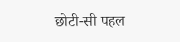छोटी-सी पहल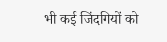भी कई जिंदगियों को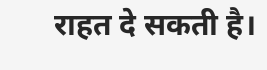राहत दे सकती है।